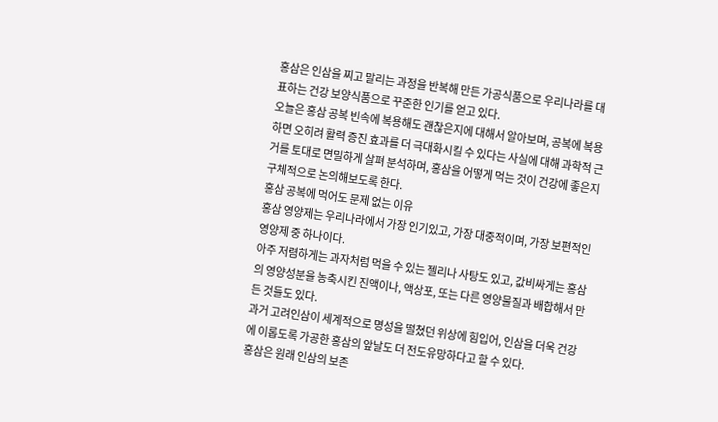홍삼은 인삼을 찌고 말리는 과정을 반복해 만든 가공식품으로 우리나라를 대표하는 건강 보양식품으로 꾸준한 인기를 얻고 있다.
오늘은 홍삼 공복 빈속에 복용해도 괜찮은지에 대해서 알아보며, 공복에 복용하면 오히려 활력 증진 효과를 더 극대화시킬 수 있다는 사실에 대해 과학적 근거를 토대로 면밀하게 살펴 분석하며, 홍삼을 어떻게 먹는 것이 건강에 좋은지 구체적으로 논의해보도록 한다.
홍삼 공복에 먹어도 문제 없는 이유
홍삼 영양제는 우리나라에서 가장 인기있고, 가장 대중적이며, 가장 보편적인 영양제 중 하나이다.
아주 저렴하게는 과자처럼 먹을 수 있는 젤리나 사탕도 있고, 값비싸게는 홍삼의 영양성분을 농축시킨 진액이나, 액상포, 또는 다른 영양물질과 배합해서 만든 것들도 있다.
과거 고려인삼이 세계적으로 명성을 떨쳤던 위상에 힘입어, 인삼을 더욱 건강에 이롭도록 가공한 홍삼의 앞날도 더 전도유망하다고 할 수 있다.
홍삼은 원래 인삼의 보존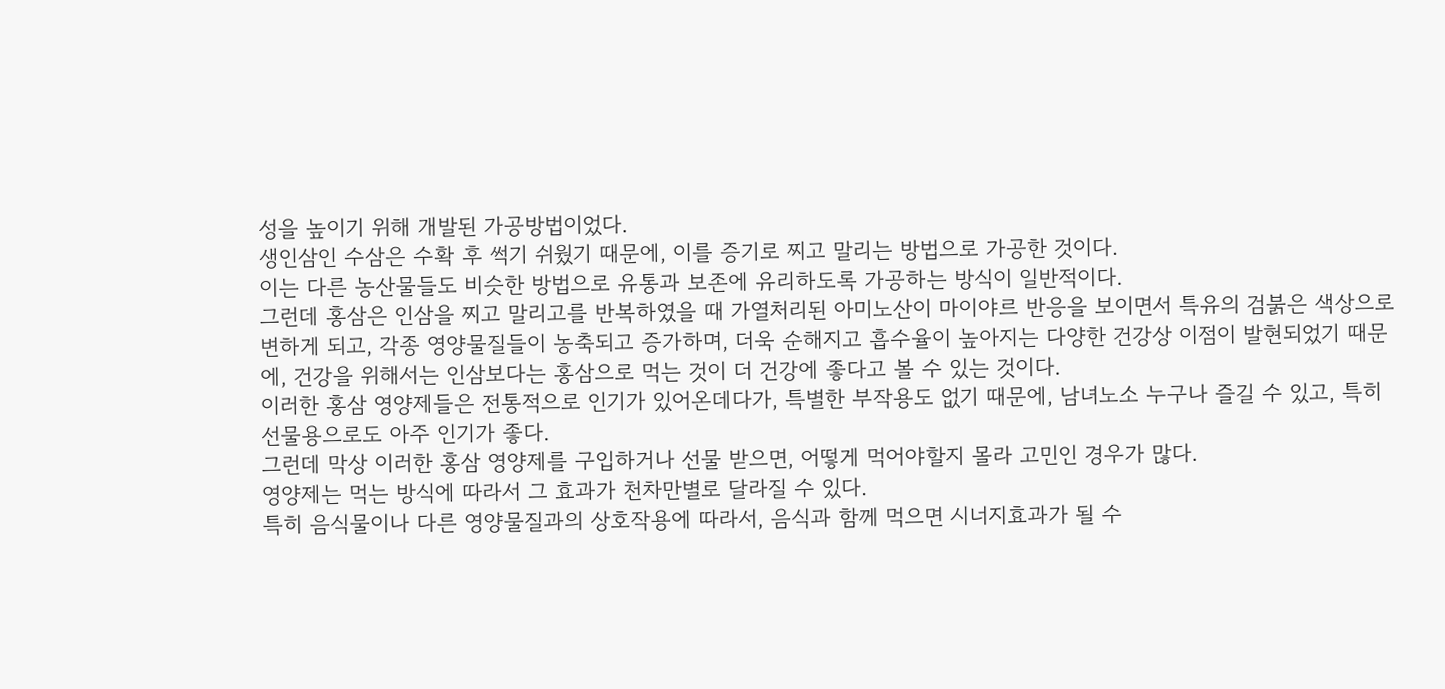성을 높이기 위해 개발된 가공방법이었다.
생인삼인 수삼은 수확 후 썩기 쉬웠기 때문에, 이를 증기로 찌고 말리는 방법으로 가공한 것이다.
이는 다른 농산물들도 비슷한 방법으로 유통과 보존에 유리하도록 가공하는 방식이 일반적이다.
그런데 홍삼은 인삼을 찌고 말리고를 반복하였을 때 가열처리된 아미노산이 마이야르 반응을 보이면서 특유의 검붉은 색상으로 변하게 되고, 각종 영양물질들이 농축되고 증가하며, 더욱 순해지고 흡수율이 높아지는 다양한 건강상 이점이 발현되었기 때문에, 건강을 위해서는 인삼보다는 홍삼으로 먹는 것이 더 건강에 좋다고 볼 수 있는 것이다.
이러한 홍삼 영양제들은 전통적으로 인기가 있어온데다가, 특별한 부작용도 없기 때문에, 남녀노소 누구나 즐길 수 있고, 특히 선물용으로도 아주 인기가 좋다.
그런데 막상 이러한 홍삼 영양제를 구입하거나 선물 받으면, 어떻게 먹어야할지 몰라 고민인 경우가 많다.
영양제는 먹는 방식에 따라서 그 효과가 천차만별로 달라질 수 있다.
특히 음식물이나 다른 영양물질과의 상호작용에 따라서, 음식과 함께 먹으면 시너지효과가 될 수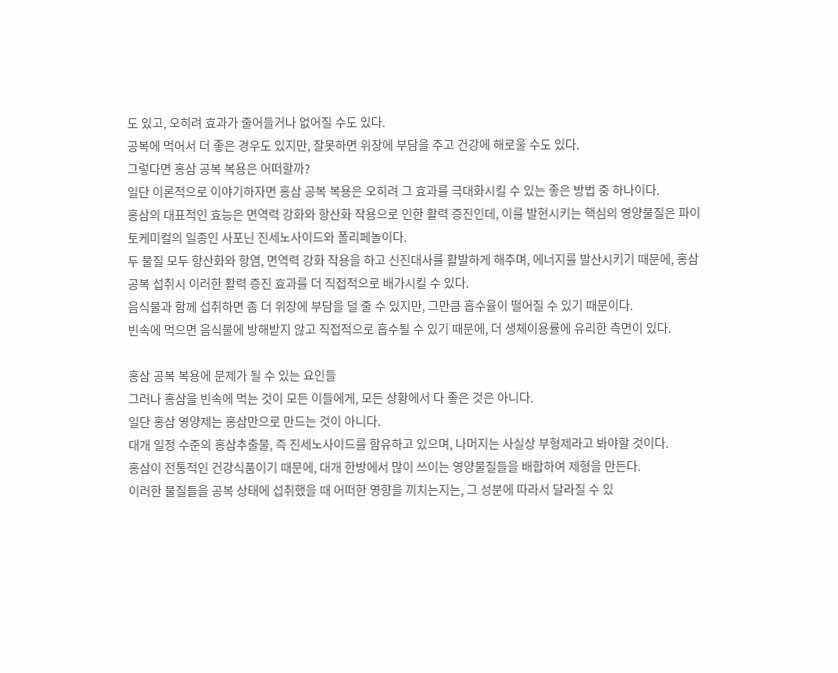도 있고, 오히려 효과가 줄어들거나 없어질 수도 있다.
공복에 먹어서 더 좋은 경우도 있지만, 잘못하면 위장에 부담을 주고 건강에 해로울 수도 있다.
그렇다면 홍삼 공복 복용은 어떠할까?
일단 이론적으로 이야기하자면 홍삼 공복 복용은 오히려 그 효과를 극대화시킬 수 있는 좋은 방법 중 하나이다.
홍삼의 대표적인 효능은 면역력 강화와 항산화 작용으로 인한 활력 증진인데, 이를 발현시키는 핵심의 영양물질은 파이토케미컬의 일종인 사포닌 진세노사이드와 폴리페놀이다.
두 물질 모두 항산화와 항염, 면역력 강화 작용을 하고 신진대사를 활발하게 해주며, 에너지를 발산시키기 때문에, 홍삼 공복 섭취시 이러한 활력 증진 효과를 더 직접적으로 배가시킬 수 있다.
음식물과 함께 섭취하면 좀 더 위장에 부담을 덜 줄 수 있지만, 그만큼 흡수율이 떨어질 수 있기 때문이다.
빈속에 먹으면 음식물에 방해받지 않고 직접적으로 흡수될 수 있기 때문에, 더 생체이용률에 유리한 측면이 있다.

홍삼 공복 복용에 문제가 될 수 있는 요인들
그러나 홍삼을 빈속에 먹는 것이 모든 이들에게, 모든 상황에서 다 좋은 것은 아니다.
일단 홍삼 영양제는 홍삼만으로 만드는 것이 아니다.
대개 일정 수준의 홍삼추출물, 즉 진세노사이드를 함유하고 있으며, 나머지는 사실상 부형제라고 봐야할 것이다.
홍삼이 전통적인 건강식품이기 때문에, 대개 한방에서 많이 쓰이는 영양물질들을 배합하여 제형을 만든다.
이러한 물질들을 공복 상태에 섭취했을 때 어떠한 영향을 끼치는지는, 그 성분에 따라서 달라질 수 있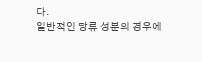다.
일반적인 당류 성분의 경우에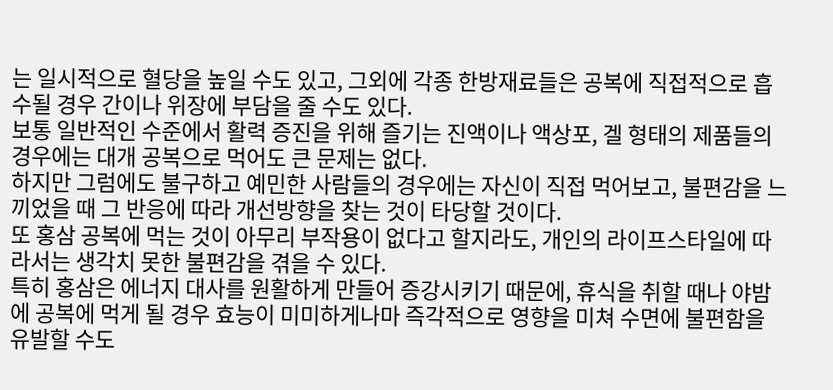는 일시적으로 혈당을 높일 수도 있고, 그외에 각종 한방재료들은 공복에 직접적으로 흡수될 경우 간이나 위장에 부담을 줄 수도 있다.
보통 일반적인 수준에서 활력 증진을 위해 즐기는 진액이나 액상포, 겔 형태의 제품들의 경우에는 대개 공복으로 먹어도 큰 문제는 없다.
하지만 그럼에도 불구하고 예민한 사람들의 경우에는 자신이 직접 먹어보고, 불편감을 느끼었을 때 그 반응에 따라 개선방향을 찾는 것이 타당할 것이다.
또 홍삼 공복에 먹는 것이 아무리 부작용이 없다고 할지라도, 개인의 라이프스타일에 따라서는 생각치 못한 불편감을 겪을 수 있다.
특히 홍삼은 에너지 대사를 원활하게 만들어 증강시키기 때문에, 휴식을 취할 때나 야밤에 공복에 먹게 될 경우 효능이 미미하게나마 즉각적으로 영향을 미쳐 수면에 불편함을 유발할 수도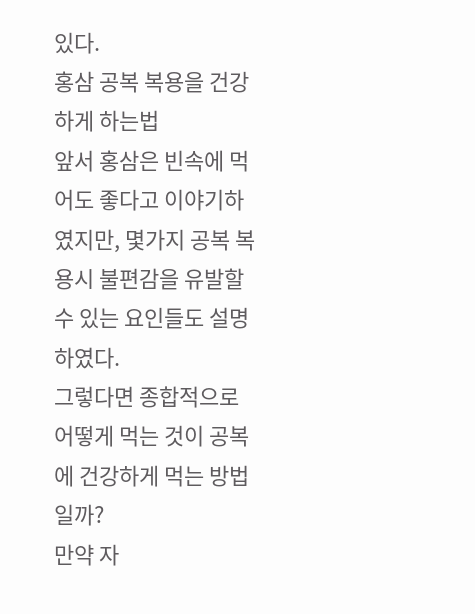있다.
홍삼 공복 복용을 건강하게 하는법
앞서 홍삼은 빈속에 먹어도 좋다고 이야기하였지만, 몇가지 공복 복용시 불편감을 유발할 수 있는 요인들도 설명하였다.
그렇다면 종합적으로 어떻게 먹는 것이 공복에 건강하게 먹는 방법일까?
만약 자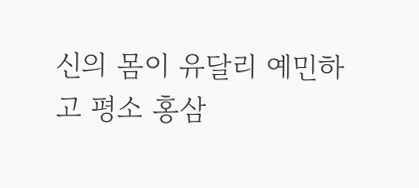신의 몸이 유달리 예민하고 평소 홍삼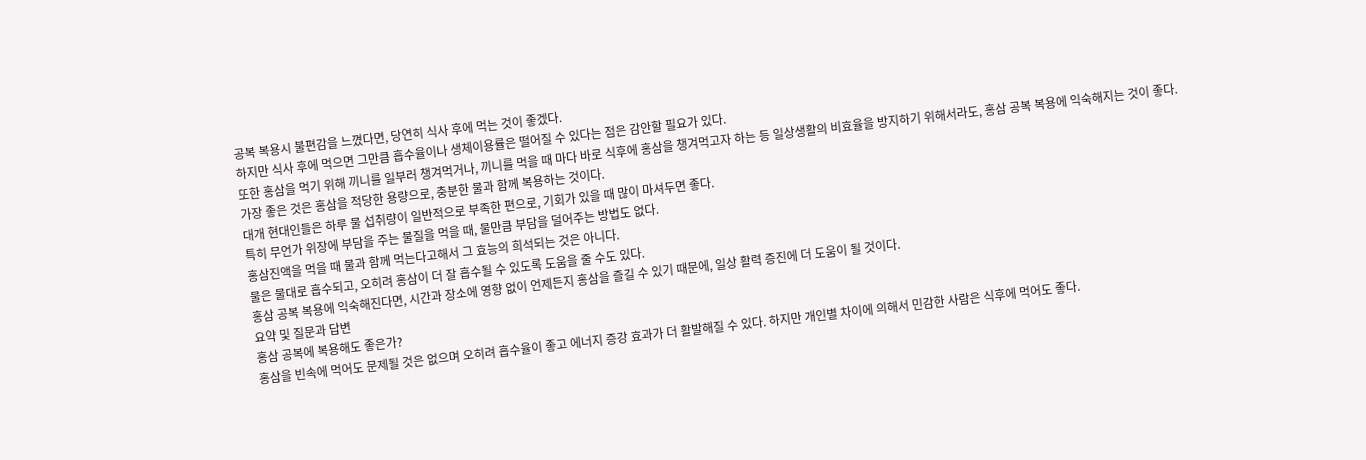공복 복용시 불편감을 느꼈다면, 당연히 식사 후에 먹는 것이 좋겠다.
하지만 식사 후에 먹으면 그만큼 흡수율이나 생체이용률은 떨어질 수 있다는 점은 감안할 필요가 있다.
또한 홍삼을 먹기 위해 끼니를 일부러 챙겨먹거나, 끼니를 먹을 때 마다 바로 식후에 홍삼을 챙겨먹고자 하는 등 일상생활의 비효율을 방지하기 위해서라도, 홍삼 공복 복용에 익숙해지는 것이 좋다.
가장 좋은 것은 홍삼을 적당한 용량으로, 충분한 물과 함께 복용하는 것이다.
대개 현대인들은 하루 물 섭취량이 일반적으로 부족한 편으로, 기회가 있을 때 많이 마셔두면 좋다.
특히 무언가 위장에 부담을 주는 물질을 먹을 때, 물만큼 부담을 덜어주는 방법도 없다.
홍삼진액을 먹을 때 물과 함께 먹는다고해서 그 효능의 희석되는 것은 아니다.
물은 물대로 흡수되고, 오히려 홍삼이 더 잘 흡수될 수 있도록 도움을 줄 수도 있다.
홍삼 공복 복용에 익숙해진다면, 시간과 장소에 영향 없이 언제든지 홍삼을 즐길 수 있기 때문에, 일상 활력 증진에 더 도움이 될 것이다.
요약 및 질문과 답변
홍삼 공복에 복용해도 좋은가?
홍삼을 빈속에 먹어도 문제될 것은 없으며 오히려 흡수율이 좋고 에너지 증강 효과가 더 활발해질 수 있다. 하지만 개인별 차이에 의해서 민감한 사람은 식후에 먹어도 좋다.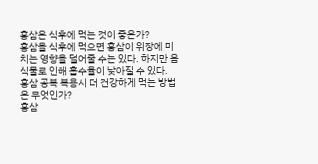홍삼은 식후에 먹는 것이 좋은가?
홍삼을 식후에 먹으면 홍삼이 위장에 미치는 영향을 덜어줄 수는 있다. 하지만 음식물로 인해 흡수율이 낮아질 수 있다.
홍삼 공복 복용시 더 건강하게 먹는 방법은 무엇인가?
홍삼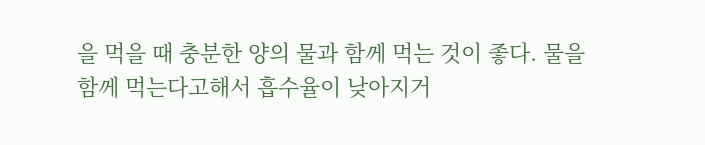을 먹을 때 충분한 양의 물과 함께 먹는 것이 좋다. 물을 함께 먹는다고해서 흡수율이 낮아지거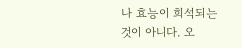나 효능이 희석되는 것이 아니다. 오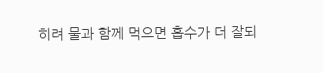히려 물과 함께 먹으면 흡수가 더 잘되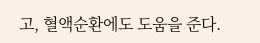고, 혈액순환에도 도움을 준다.